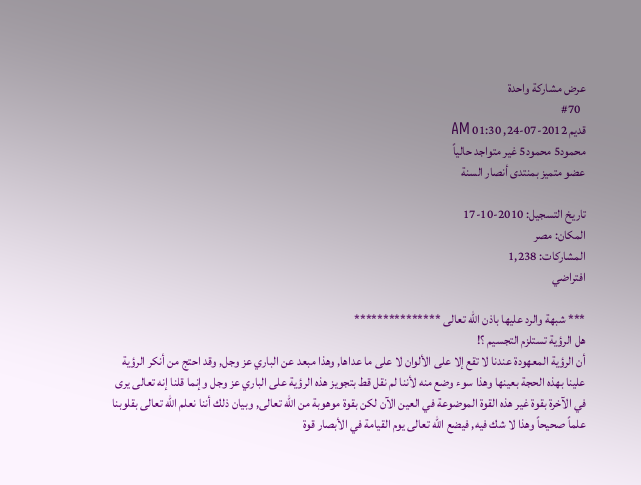عرض مشاركة واحدة
  #70
قديم 2012-07-24, 01:30 AM
محمود5 محمود5 غير متواجد حالياً
عضو متميز بمنتدى أنصار السنة

تاريخ التسجيل: 2010-10-17
المكان: مصر
المشاركات: 1,238
افتراضي

*** شبهة والرد عليها باذن الله تعالى ***************
هل الرؤية تستلزم التجسيم ؟!
أن الرؤية المعهودة عندنا لا تقع إلا على الألوان لا على ما عداها, وهذا مبعد عن الباري عز وجل, وقد احتج من أنكر الرؤية علينا بهذه الحجة بعينها وهذا سوء وضع منه لأننا لم نقل قط بتجويز هذه الرؤية على الباري عز وجل وإنما قلنا إنه تعالى يرى في الآخرة بقوة غير هذه القوة الموضوعة في العين الآن لكن بقوة موهوبة من الله تعالى, وبيان ذلك أننا نعلم الله تعالى بقلوبنا علماً صحيحاً وهذا لا شك فيه, فيضع الله تعالى يوم القيامة في الأبصار قوة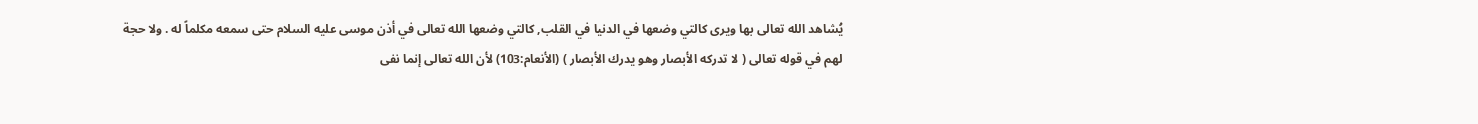يُشاهد الله تعالى بها ويرى كالتي وضعها في الدنيا في القلب, كالتي وضعها الله تعالى في أذن موسى عليه السلام حتى سمعه مكلماً له . ولا حجة لهم في قوله تعالى ( لا تدركه الأبصار وهو يدرك الأبصار ) (الأنعام:103) لأن الله تعالى إنما نفى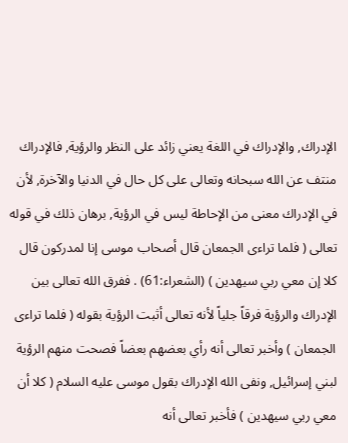الإدراك, والإدراك في اللغة يعني زائد على النظر والرؤية, فالإدراك منتف عن الله سبحانه وتعالى على كل حال في الدنيا والآخرة, لأن في الإدراك معنى من الإحاطة ليس في الرؤية, برهان ذلك في قوله تعالى ( فلما تراءى الجمعان قال أصحاب موسى إنا لمدركون قال كلا إن معي ربي سيهدين ) (الشعراء:61) . ففرق الله تعالى بين الإدراك والرؤية فرقاً جلياً لأنه تعالى أثبت الرؤية بقوله ( فلما تراءى الجمعان ) وأخبر تعالى أنه رأي بعضهم بعضاً فصحت منهم الرؤية لبني إسرائيل, ونفى الله الإدراك بقول موسى عليه السلام ( كلا أن معي ربي سيهدين ) فأخبر تعالى أنه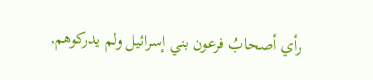رأي أصحابُ فرعون بني إسرائيل ولم يدركوهم,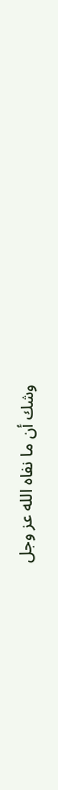وشك أن ما نفاه الله عز وجل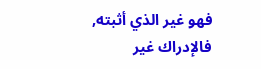فهو غير الذي أثبته, فالإدراك غير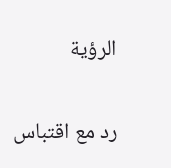الرؤية

رد مع اقتباس